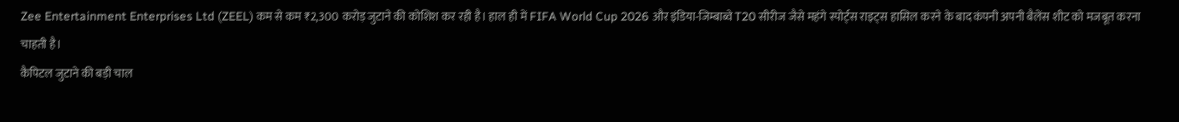Zee Entertainment Enterprises Ltd (ZEEL) कम से कम ₹2,300 करोड़ जुटाने की कोशिश कर रही है। हाल ही में FIFA World Cup 2026 और इंडिया-जिम्बाब्वे T20 सीरीज जैसे महंगे स्पोर्ट्स राइट्स हासिल करने के बाद कंपनी अपनी बैलेंस शीट को मजबूत करना चाहती है।
कैपिटल जुटाने की बड़ी चाल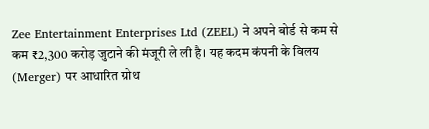Zee Entertainment Enterprises Ltd (ZEEL) ने अपने बोर्ड से कम से कम ₹2,300 करोड़ जुटाने की मंजूरी ले ली है। यह कदम कंपनी के विलय (Merger) पर आधारित ग्रोथ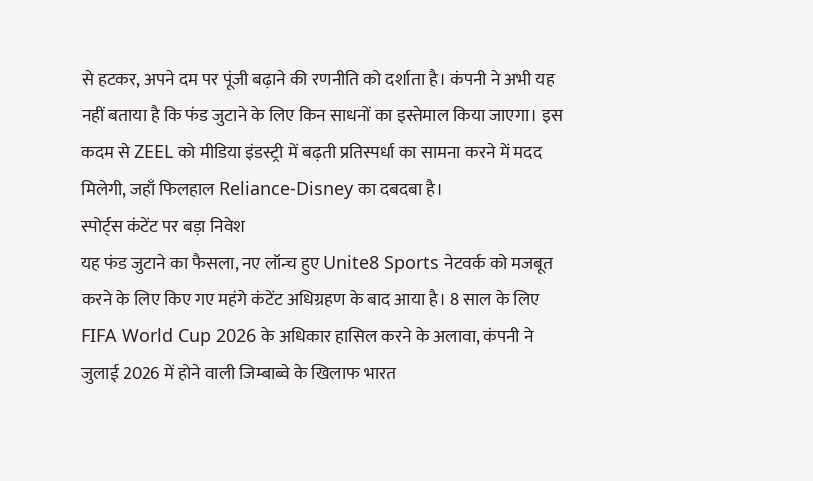से हटकर, अपने दम पर पूंजी बढ़ाने की रणनीति को दर्शाता है। कंपनी ने अभी यह नहीं बताया है कि फंड जुटाने के लिए किन साधनों का इस्तेमाल किया जाएगा। इस कदम से ZEEL को मीडिया इंडस्ट्री में बढ़ती प्रतिस्पर्धा का सामना करने में मदद मिलेगी, जहाँ फिलहाल Reliance-Disney का दबदबा है।
स्पोर्ट्स कंटेंट पर बड़ा निवेश
यह फंड जुटाने का फैसला, नए लॉन्च हुए Unite8 Sports नेटवर्क को मजबूत करने के लिए किए गए महंगे कंटेंट अधिग्रहण के बाद आया है। 8 साल के लिए FIFA World Cup 2026 के अधिकार हासिल करने के अलावा, कंपनी ने जुलाई 2026 में होने वाली जिम्बाब्वे के खिलाफ भारत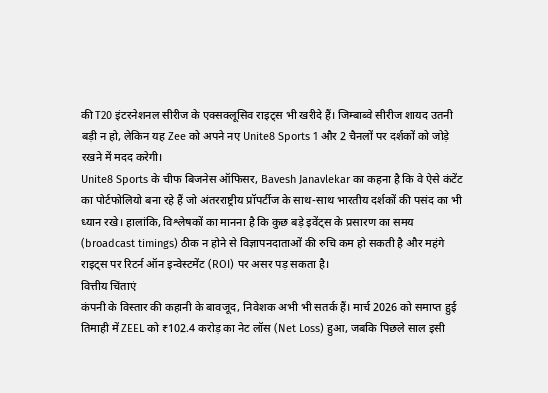की T20 इंटरनेशनल सीरीज के एक्सक्लूसिव राइट्स भी खरीदे हैं। जिम्बाब्वे सीरीज शायद उतनी बड़ी न हो, लेकिन यह Zee को अपने नए Unite8 Sports 1 और 2 चैनलों पर दर्शकों को जोड़े रखने में मदद करेगी।
Unite8 Sports के चीफ बिजनेस ऑफिसर, Bavesh Janavlekar का कहना है कि वे ऐसे कंटेंट का पोर्टफोलियो बना रहे हैं जो अंतरराष्ट्रीय प्रॉपर्टीज के साथ-साथ भारतीय दर्शकों की पसंद का भी ध्यान रखे। हालांकि, विश्लेषकों का मानना है कि कुछ बड़े इवेंट्स के प्रसारण का समय (broadcast timings) ठीक न होने से विज्ञापनदाताओं की रुचि कम हो सकती है और महंगे राइट्स पर रिटर्न ऑन इन्वेस्टमेंट (ROI) पर असर पड़ सकता है।
वित्तीय चिंताएं
कंपनी के विस्तार की कहानी के बावजूद, निवेशक अभी भी सतर्क हैं। मार्च 2026 को समाप्त हुई तिमाही में ZEEL को ₹102.4 करोड़ का नेट लॉस (Net Loss) हुआ, जबकि पिछले साल इसी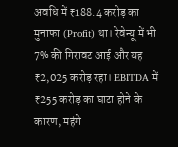अवधि में ₹188.4 करोड़ का मुनाफा (Profit) था। रेवेन्यू में भी 7% की गिरावट आई और यह ₹2,025 करोड़ रहा। EBITDA में ₹255 करोड़ का घाटा होने के कारण, महंगे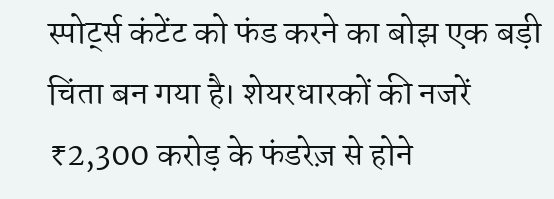स्पोर्ट्स कंटेंट को फंड करने का बोझ एक बड़ी चिंता बन गया है। शेयरधारकों की नजरें ₹2,300 करोड़ के फंडरेज़ से होने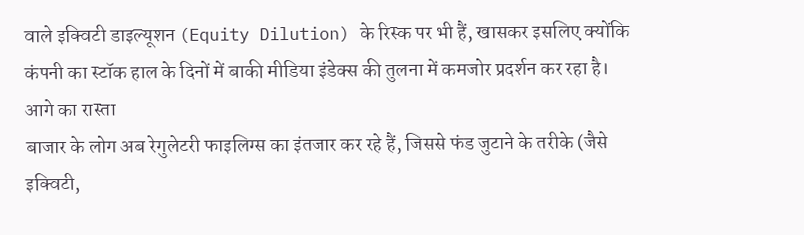वाले इक्विटी डाइल्यूशन (Equity Dilution) के रिस्क पर भी हैं, खासकर इसलिए क्योंकि कंपनी का स्टॉक हाल के दिनों में बाकी मीडिया इंडेक्स की तुलना में कमजोर प्रदर्शन कर रहा है।
आगे का रास्ता
बाजार के लोग अब रेगुलेटरी फाइलिग्स का इंतजार कर रहे हैं, जिससे फंड जुटाने के तरीके (जैसे इक्विटी,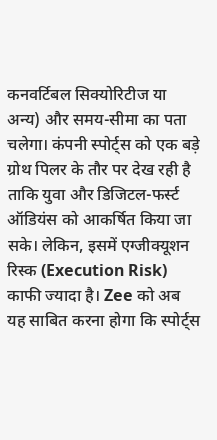कनवर्टिबल सिक्योरिटीज या अन्य) और समय-सीमा का पता चलेगा। कंपनी स्पोर्ट्स को एक बड़े ग्रोथ पिलर के तौर पर देख रही है ताकि युवा और डिजिटल-फर्स्ट ऑडियंस को आकर्षित किया जा सके। लेकिन, इसमें एग्जीक्यूशन रिस्क (Execution Risk) काफी ज्यादा है। Zee को अब यह साबित करना होगा कि स्पोर्ट्स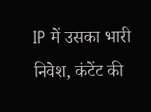IP में उसका भारी निवेश, कंटेंट की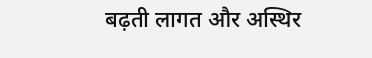बढ़ती लागत और अस्थिर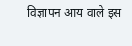विज्ञापन आय वाले इस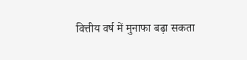वित्तीय वर्ष में मुनाफा बढ़ा सकता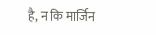है, न कि मार्जिन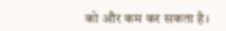को और कम कर सकता है।